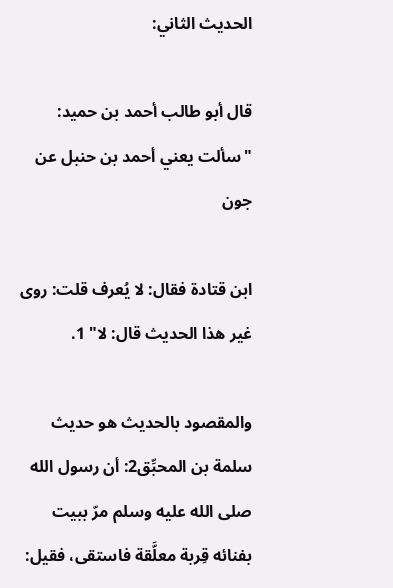الحديث الثاني:

قال أبو طالب أحمد بن حميد: "سألت يعني أحمد بن حنبل عن جون

ابن قتادة فقال: لا يُعرف قلت: روى غير هذا الحديث قال: لا" 1.

والمقصود بالحديث هو حديث سلمة بن المحبِّق2: أن رسول الله صلى الله عليه وسلم مرّ ببيت بفنائه قِربة معلَّقة فاستقى، فقيل: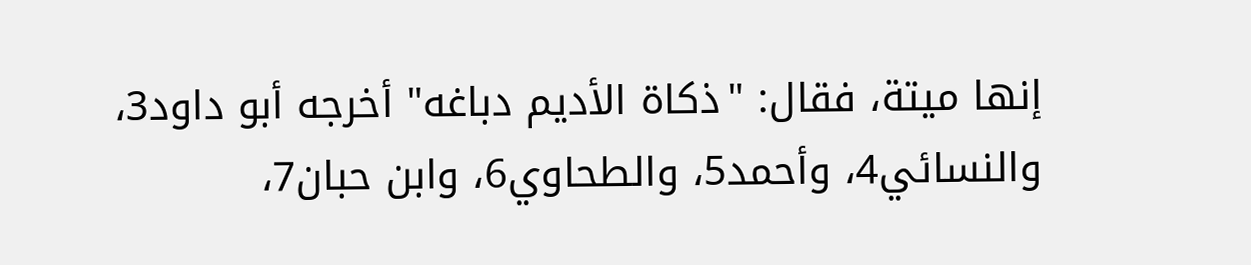إنها ميتة، فقال: "ذكاة الأديم دباغه" أخرجه أبو داود3، والنسائي4، وأحمد5، والطحاوي6، وابن حبان7،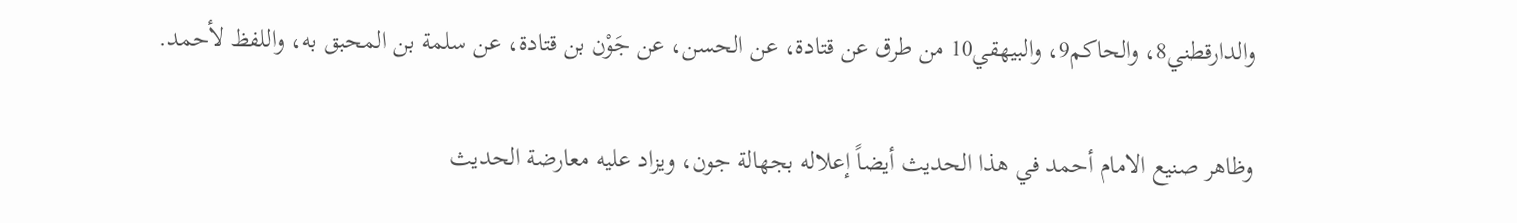والدارقطني8، والحاكم9، والبيهقي10 من طرق عن قتادة، عن الحسن، عن جَوْن بن قتادة، عن سلمة بن المحبق به، واللفظ لأحمد.

وظاهر صنيع الامام أحمد في هذا الحديث أيضاً إعلاله بجهالة جون، ويزاد عليه معارضة الحديث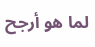لما هو أرجح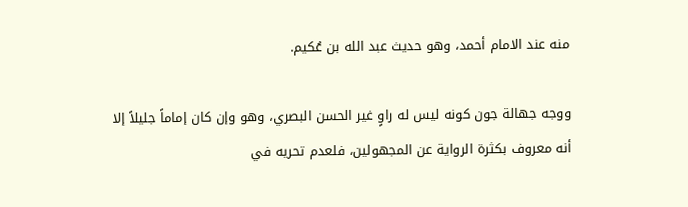منه عند الامام أحمد، وهو حديث عبد الله بن عُكيم.

ووجه جهالة جون كونه ليس له راوٍ غير الحسن البصري، وهو وإن كان إماماً جليلاً إلا أنه معروف بكثرة الرواية عن المجهولين، فلعدم تحريه في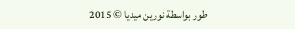طور بواسطة نورين ميديا © 2015